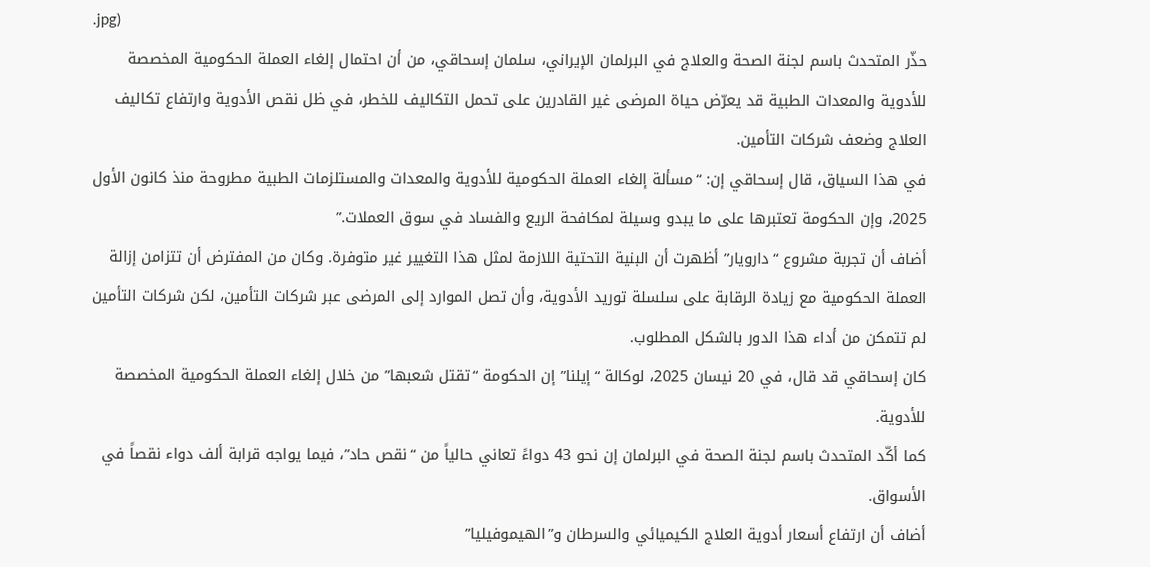.jpg)
حذّر المتحدث باسم لجنة الصحة والعلاج في البرلمان الإيراني، سلمان إسحاقي، من أن احتمال إلغاء العملة الحكومية المخصصة للأدوية والمعدات الطبية قد يعرّض حياة المرضى غير القادرين على تحمل التكاليف للخطر، في ظل نقص الأدوية وارتفاع تكاليف العلاج وضعف شركات التأمين.
في هذا السياق، قال إسحاقي إن: “مسألة إلغاء العملة الحكومية للأدوية والمعدات والمستلزمات الطبية مطروحة منذ كانون الأول 2025، وإن الحكومة تعتبرها على ما يبدو وسيلة لمكافحة الريع والفساد في سوق العملات.”
أضاف أن تجربة مشروع “دارويار” أظهرت أن البنية التحتية اللازمة لمثل هذا التغيير غير متوفرة. وكان من المفترض أن تتزامن إزالة العملة الحكومية مع زيادة الرقابة على سلسلة توريد الأدوية، وأن تصل الموارد إلى المرضى عبر شركات التأمين، لكن شركات التأمين لم تتمكن من أداء هذا الدور بالشكل المطلوب.
كان إسحاقي قد قال، في 20 نيسان 2025، لوكالة “إيلنا” إن الحكومة “تقتل شعبها” من خلال إلغاء العملة الحكومية المخصصة للأدوية.
كما أكّد المتحدث باسم لجنة الصحة في البرلمان إن نحو 43 دواءً تعاني حالياً من “نقص حاد”، فيما يواجه قرابة ألف دواء نقصاً في الأسواق.
أضاف أن ارتفاع أسعار أدوية العلاج الكيميائي والسرطان و”الهيموفيليا”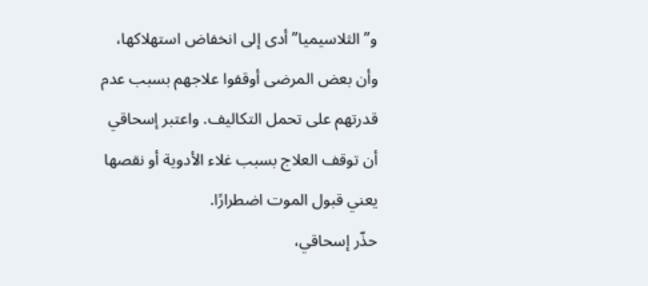و”الثلاسيميا” أدى إلى انخفاض استهلاكها، وأن بعض المرضى أوقفوا علاجهم بسبب عدم قدرتهم على تحمل التكاليف. واعتبر إسحاقي أن توقف العلاج بسبب غلاء الأدوية أو نقصها يعني قبول الموت اضطرارًا.
حذّر إسحاقي،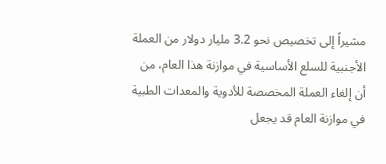مشيراً إلى تخصيص نحو 3.2 مليار دولار من العملة الأجنبية للسلع الأساسية في موازنة هذا العام، من أن إلغاء العملة المخصصة للأدوية والمعدات الطبية في موازنة العام قد يجعل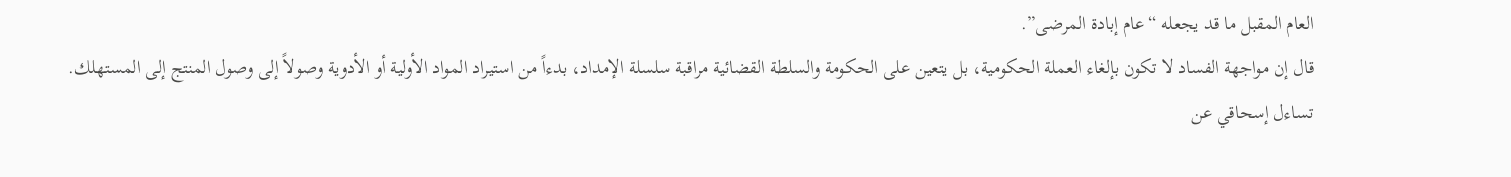العام المقبل ما قد يجعله “عام إبادة المرضى”.
قال إن مواجهة الفساد لا تكون بإلغاء العملة الحكومية، بل يتعين على الحكومة والسلطة القضائية مراقبة سلسلة الإمداد، بدءاً من استيراد المواد الأولية أو الأدوية وصولاً إلى وصول المنتج إلى المستهلك.
تساءل إسحاقي عن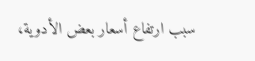سبب ارتفاع أسعار بعض الأدوية،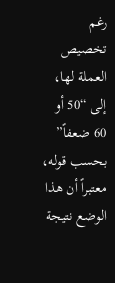رغم تخصيص العملة لها، إلى “50 أو 60 ضعفاً” بحسب قوله، معتبراً أن هذا الوضع نتيجة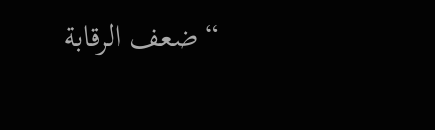“ضعف الرقابة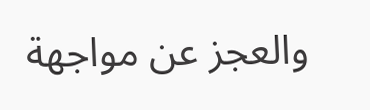والعجز عن مواجهة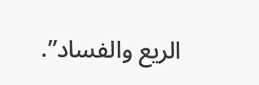الريع والفساد”.